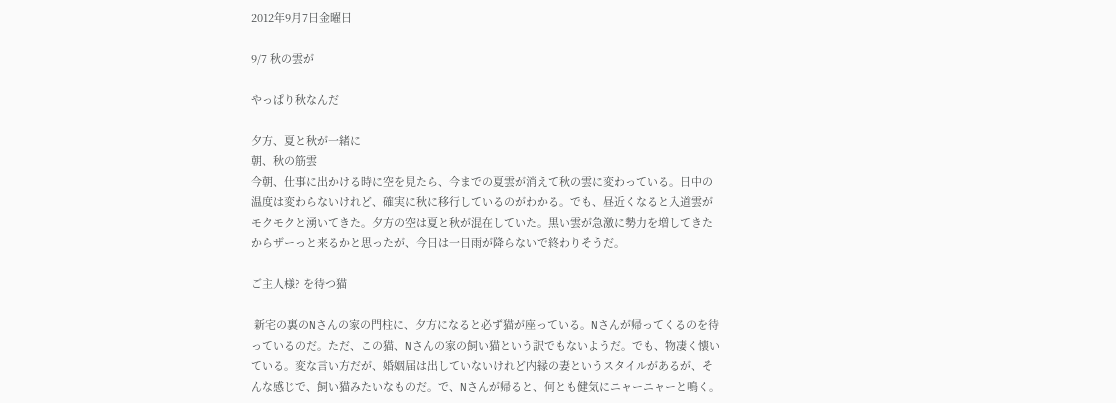2012年9月7日金曜日

9/7 秋の雲が

やっぱり秋なんだ

夕方、夏と秋が一緒に
朝、秋の筋雲
今朝、仕事に出かける時に空を見たら、今までの夏雲が消えて秋の雲に変わっている。日中の温度は変わらないけれど、確実に秋に移行しているのがわかる。でも、昼近くなると入道雲がモクモクと湧いてきた。夕方の空は夏と秋が混在していた。黒い雲が急激に勢力を増してきたからザーっと来るかと思ったが、今日は一日雨が降らないで終わりそうだ。

ご主人様? を待つ猫

 新宅の裏のNさんの家の門柱に、夕方になると必ず猫が座っている。Nさんが帰ってくるのを待っているのだ。ただ、この猫、Nさんの家の飼い猫という訳でもないようだ。でも、物凄く懐いている。変な言い方だが、婚姻届は出していないけれど内縁の妻というスタイルがあるが、そんな感じで、飼い猫みたいなものだ。で、Nさんが帰ると、何とも健気にニャーニャーと鳴く。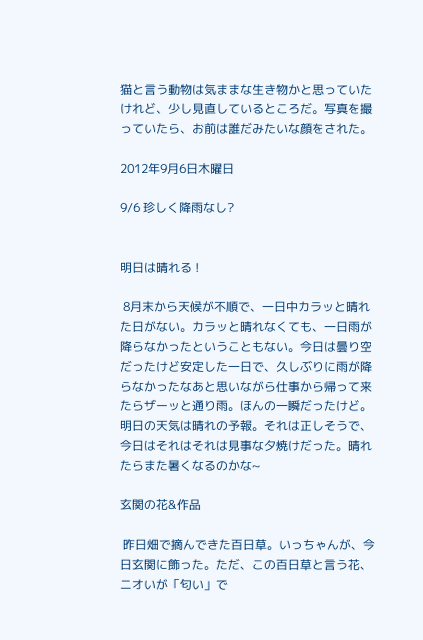猫と言う動物は気ままな生き物かと思っていたけれど、少し見直しているところだ。写真を撮っていたら、お前は誰だみたいな顔をされた。

2012年9月6日木曜日

9/6 珍しく降雨なし?


明日は晴れる !

 8月末から天候が不順で、一日中カラッと晴れた日がない。カラッと晴れなくても、一日雨が降らなかったということもない。今日は曇り空だったけど安定した一日で、久しぶりに雨が降らなかったなあと思いながら仕事から帰って来たらザーッと通り雨。ほんの一瞬だったけど。明日の天気は晴れの予報。それは正しそうで、今日はそれはそれは見事な夕焼けだった。晴れたらまた暑くなるのかな~

玄関の花&作品

 昨日畑で摘んできた百日草。いっちゃんが、今日玄関に飾った。ただ、この百日草と言う花、ニオいが「匂い」で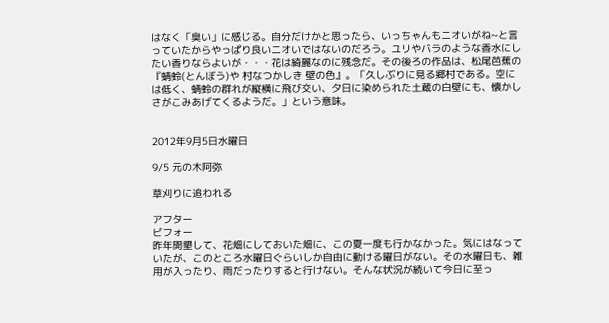はなく「臭い」に感じる。自分だけかと思ったら、いっちゃんもニオいがね~と言っていたからやっぱり良いニオいではないのだろう。ユリやバラのような香水にしたい香りならよいが・・・花は綺麗なのに残念だ。その後ろの作品は、松尾芭蕉の『蜻蛉(とんぼう)や 村なつかしき 壁の色』。「久しぶりに見る郷村である。空には低く、蜻蛉の群れが縦横に飛び交い、夕日に染められた土蔵の白壁にも、懐かしさがこみあげてくるようだ。」という意味。


2012年9月5日水曜日

9/5 元の木阿弥

草刈りに追われる

アフター
ビフォー
昨年開墾して、花畑にしておいた畑に、この夏一度も行かなかった。気にはなっていたが、このところ水曜日ぐらいしか自由に動ける曜日がない。その水曜日も、雑用が入ったり、雨だったりすると行けない。そんな状況が続いて今日に至っ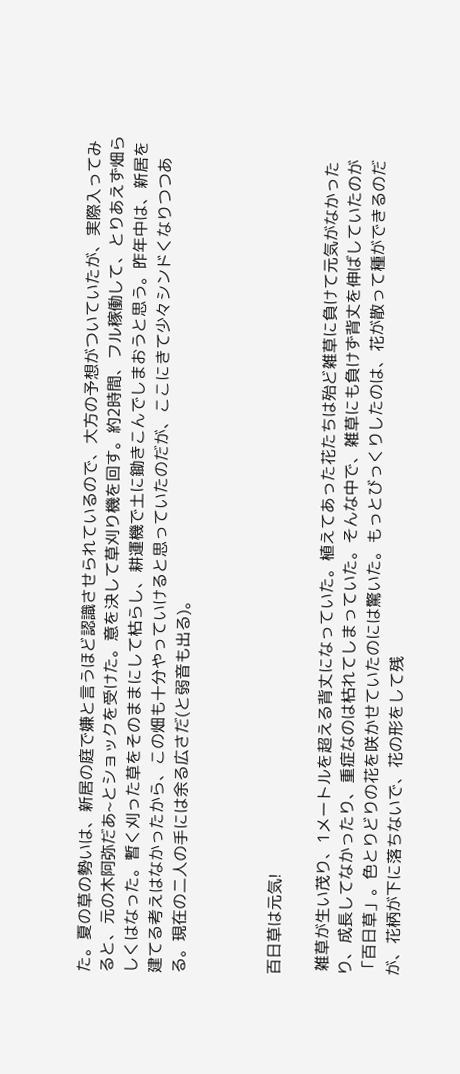た。夏の草の勢いは、新居の庭で嫌と言うほど認識させられているので、大方の予想がついていたが、実際入ってみると、元の木阿弥だあ~とショックを受けた。意を決して草刈り機を回す。約2時間、フル稼働して、とりあえず畑らしくはなった。暫く刈った草をそのままにして枯らし、耕運機で土に鋤きこんでしまおうと思う。昨年中は、新居を建てる考えはなかったから、この畑も十分やっていけると思っていたのだが、ここにきて少々シンドくなりつつある。現在の二人の手には余る広さだ(と弱音も出る)。



百日草は元気!

 雑草が生い茂り、1メートルを超える背丈になっていた。植えてあった花たちは殆ど雑草に負けて元気がなかったり、成長してなかったり、重症なのは枯れてしまっていた。そんな中で、雑草にも負けず背丈を伸ばしていたのが「百日草」。色とりどりの花を咲かせていたのには驚いた。もっとびっくりしたのは、花が散って種ができるのだが、花柄が下に落ちないで、花の形をして残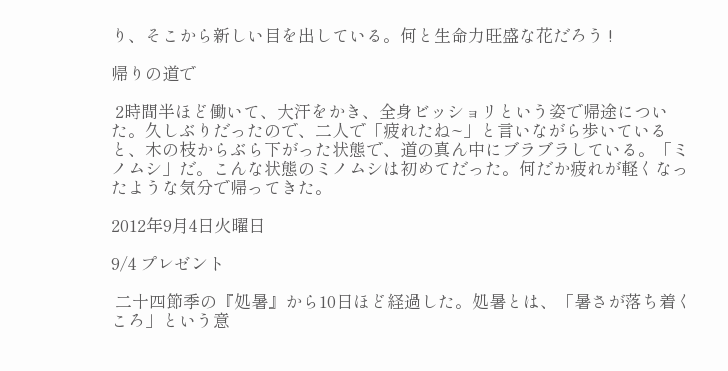り、そこから新しい目を出している。何と生命力旺盛な花だろう !

帰りの道で

 2時間半ほど働いて、大汗をかき、全身ビッショリという姿で帰途についた。久しぶりだったので、二人で「疲れたね~」と言いながら歩いていると、木の枝からぶら下がった状態で、道の真ん中にブラブラしている。「ミノムシ」だ。こんな状態のミノムシは初めてだった。何だか疲れが軽くなったような気分で帰ってきた。

2012年9月4日火曜日

9/4 プレゼント

 二十四節季の『処暑』から10日ほど経過した。処暑とは、「暑さが落ち着くころ」という意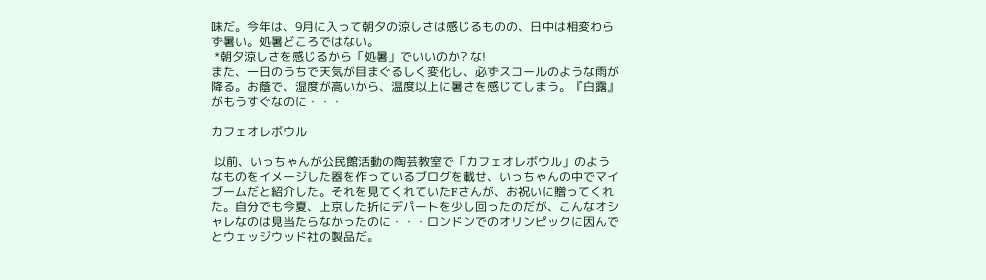味だ。今年は、9月に入って朝夕の涼しさは感じるものの、日中は相変わらず暑い。処暑どころではない。
 *朝夕涼しさを感じるから「処暑」でいいのか? な!
また、一日のうちで天気が目まぐるしく変化し、必ずスコールのような雨が降る。お蔭で、湿度が高いから、温度以上に暑さを感じてしまう。『白露』がもうすぐなのに・・・

カフェオレボウル

 以前、いっちゃんが公民館活動の陶芸教室で「カフェオレボウル」のようなものをイメージした器を作っているブログを載せ、いっちゃんの中でマイブームだと紹介した。それを見てくれていたFさんが、お祝いに贈ってくれた。自分でも今夏、上京した折にデパートを少し回ったのだが、こんなオシャレなのは見当たらなかったのに・・・ロンドンでのオリンピックに因んでとウェッジウッド社の製品だ。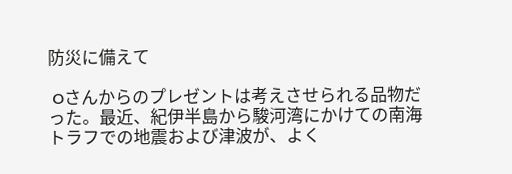防災に備えて

 Oさんからのプレゼントは考えさせられる品物だった。最近、紀伊半島から駿河湾にかけての南海トラフでの地震および津波が、よく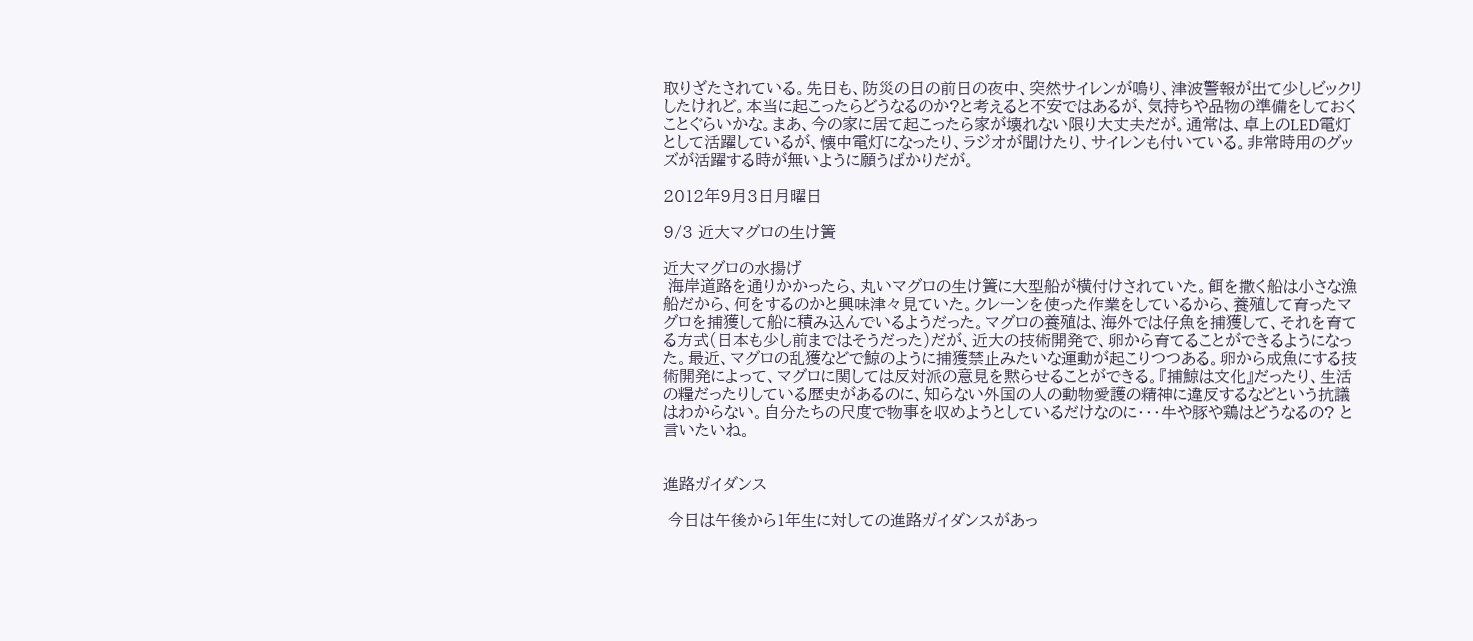取りざたされている。先日も、防災の日の前日の夜中、突然サイレンが鳴り、津波警報が出て少しビックリしたけれど。本当に起こったらどうなるのか?と考えると不安ではあるが、気持ちや品物の準備をしておくことぐらいかな。まあ、今の家に居て起こったら家が壊れない限り大丈夫だが。通常は、卓上のLED電灯として活躍しているが、懐中電灯になったり、ラジオが聞けたり、サイレンも付いている。非常時用のグッズが活躍する時が無いように願うばかりだが。

2012年9月3日月曜日

9/3 近大マグロの生け簀

近大マグロの水揚げ
 海岸道路を通りかかったら、丸いマグロの生け簀に大型船が横付けされていた。餌を撒く船は小さな漁船だから、何をするのかと興味津々見ていた。クレーンを使った作業をしているから、養殖して育ったマグロを捕獲して船に積み込んでいるようだった。マグロの養殖は、海外では仔魚を捕獲して、それを育てる方式(日本も少し前まではそうだった)だが、近大の技術開発で、卵から育てることができるようになった。最近、マグロの乱獲などで鯨のように捕獲禁止みたいな運動が起こりつつある。卵から成魚にする技術開発によって、マグロに関しては反対派の意見を黙らせることができる。『捕鯨は文化』だったり、生活の糧だったりしている歴史があるのに、知らない外国の人の動物愛護の精神に違反するなどという抗議はわからない。自分たちの尺度で物事を収めようとしているだけなのに・・・牛や豚や鶏はどうなるの? と言いたいね。


進路ガイダンス

 今日は午後から1年生に対しての進路ガイダンスがあっ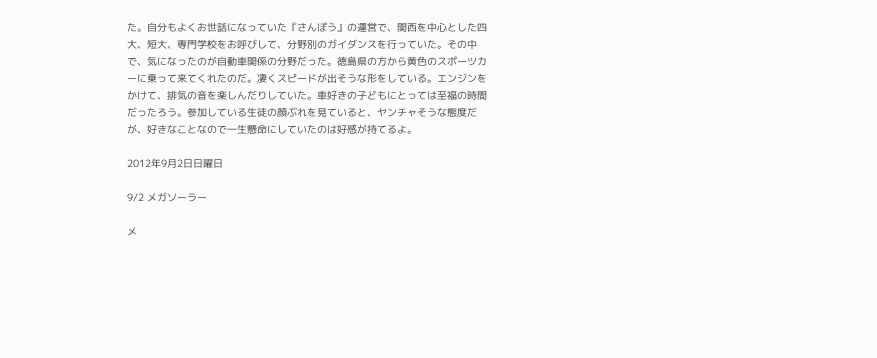た。自分もよくお世話になっていた『さんぽう』の運営で、関西を中心とした四大、短大、専門学校をお呼びして、分野別のガイダンスを行っていた。その中で、気になったのが自動車関係の分野だった。徳島県の方から黄色のスポーツカーに乗って来てくれたのだ。凄くスピードが出そうな形をしている。エンジンをかけて、排気の音を楽しんだりしていた。車好きの子どもにとっては至福の時間だったろう。参加している生徒の顔ぶれを見ていると、ヤンチャそうな態度だが、好きなことなので一生懸命にしていたのは好感が持てるよ。

2012年9月2日日曜日

9/2 メガソーラー

メ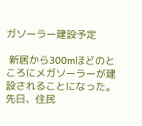ガソーラー建設予定

 新居から300mほどのところにメガソーラーが建設されることになった。先日、住民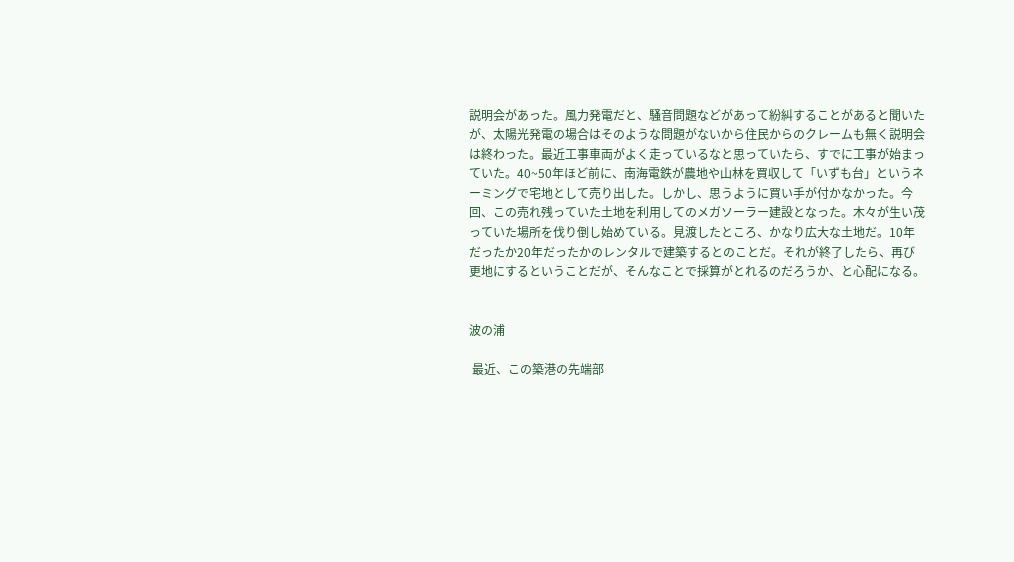説明会があった。風力発電だと、騒音問題などがあって紛糾することがあると聞いたが、太陽光発電の場合はそのような問題がないから住民からのクレームも無く説明会は終わった。最近工事車両がよく走っているなと思っていたら、すでに工事が始まっていた。40~50年ほど前に、南海電鉄が農地や山林を買収して「いずも台」というネーミングで宅地として売り出した。しかし、思うように買い手が付かなかった。今回、この売れ残っていた土地を利用してのメガソーラー建設となった。木々が生い茂っていた場所を伐り倒し始めている。見渡したところ、かなり広大な土地だ。10年だったか20年だったかのレンタルで建築するとのことだ。それが終了したら、再び更地にするということだが、そんなことで採算がとれるのだろうか、と心配になる。


波の浦

 最近、この築港の先端部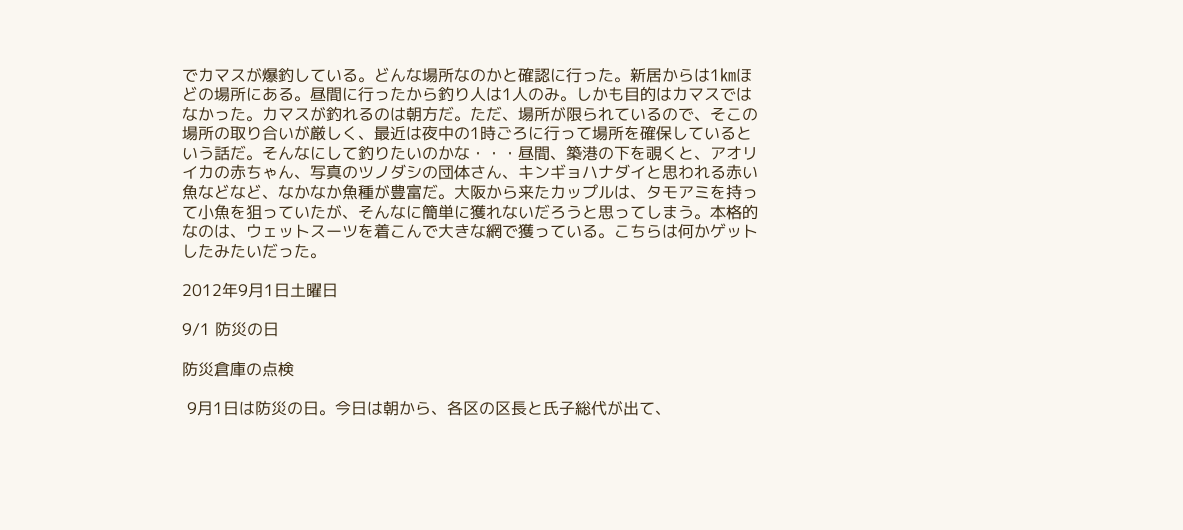でカマスが爆釣している。どんな場所なのかと確認に行った。新居からは1㎞ほどの場所にある。昼間に行ったから釣り人は1人のみ。しかも目的はカマスではなかった。カマスが釣れるのは朝方だ。ただ、場所が限られているので、そこの場所の取り合いが厳しく、最近は夜中の1時ごろに行って場所を確保しているという話だ。そんなにして釣りたいのかな・・・昼間、築港の下を覗くと、アオリイカの赤ちゃん、写真のツノダシの団体さん、キンギョハナダイと思われる赤い魚などなど、なかなか魚種が豊富だ。大阪から来たカップルは、タモアミを持って小魚を狙っていたが、そんなに簡単に獲れないだろうと思ってしまう。本格的なのは、ウェットスーツを着こんで大きな網で獲っている。こちらは何かゲットしたみたいだった。

2012年9月1日土曜日

9/1 防災の日

防災倉庫の点検

 9月1日は防災の日。今日は朝から、各区の区長と氏子総代が出て、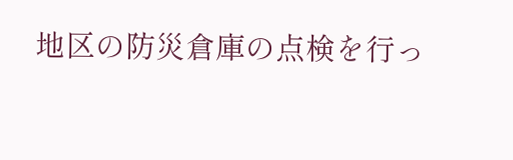地区の防災倉庫の点検を行っ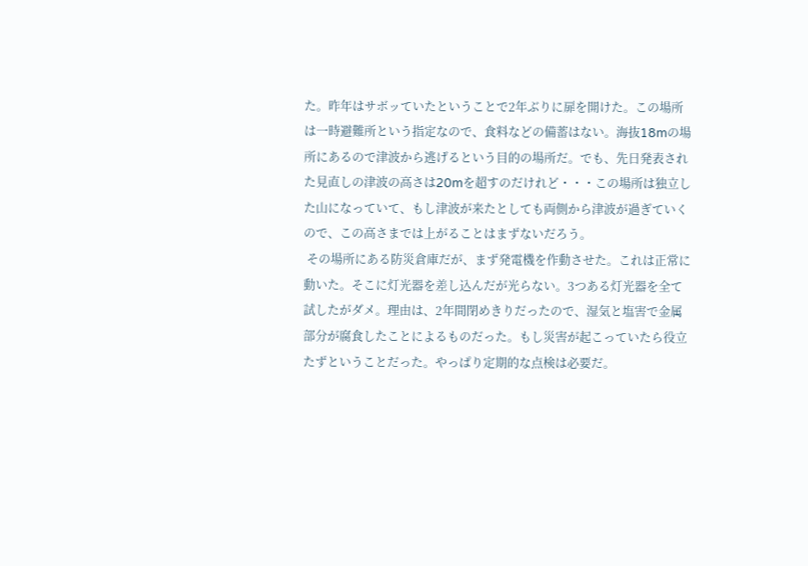た。昨年はサボッていたということで2年ぶりに扉を開けた。この場所は一時避難所という指定なので、食料などの備蓄はない。海抜18mの場所にあるので津波から逃げるという目的の場所だ。でも、先日発表された見直しの津波の高さは20mを超すのだけれど・・・この場所は独立した山になっていて、もし津波が来たとしても両側から津波が過ぎていくので、この高さまでは上がることはまずないだろう。
 その場所にある防災倉庫だが、まず発電機を作動させた。これは正常に動いた。そこに灯光器を差し込んだが光らない。3つある灯光器を全て試したがダメ。理由は、2年間閉めきりだったので、湿気と塩害で金属部分が腐食したことによるものだった。もし災害が起こっていたら役立たずということだった。やっぱり定期的な点検は必要だ。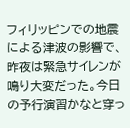フィリッピンでの地震による津波の影響で、昨夜は緊急サイレンが鳴り大変だった。今日の予行演習かなと穿っ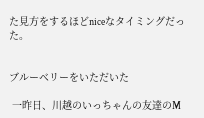た見方をするほどniceなタイミングだった。


ブルーベリーをいただいた

 一昨日、川越のいっちゃんの友達のM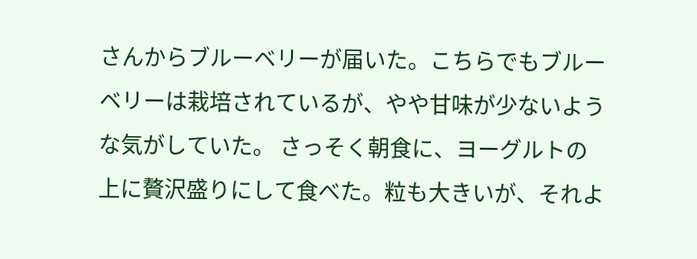さんからブルーベリーが届いた。こちらでもブルーベリーは栽培されているが、やや甘味が少ないような気がしていた。 さっそく朝食に、ヨーグルトの上に贅沢盛りにして食べた。粒も大きいが、それよ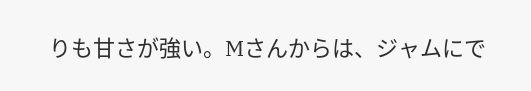りも甘さが強い。Mさんからは、ジャムにで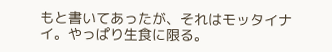もと書いてあったが、それはモッタイナイ。やっぱり生食に限る。